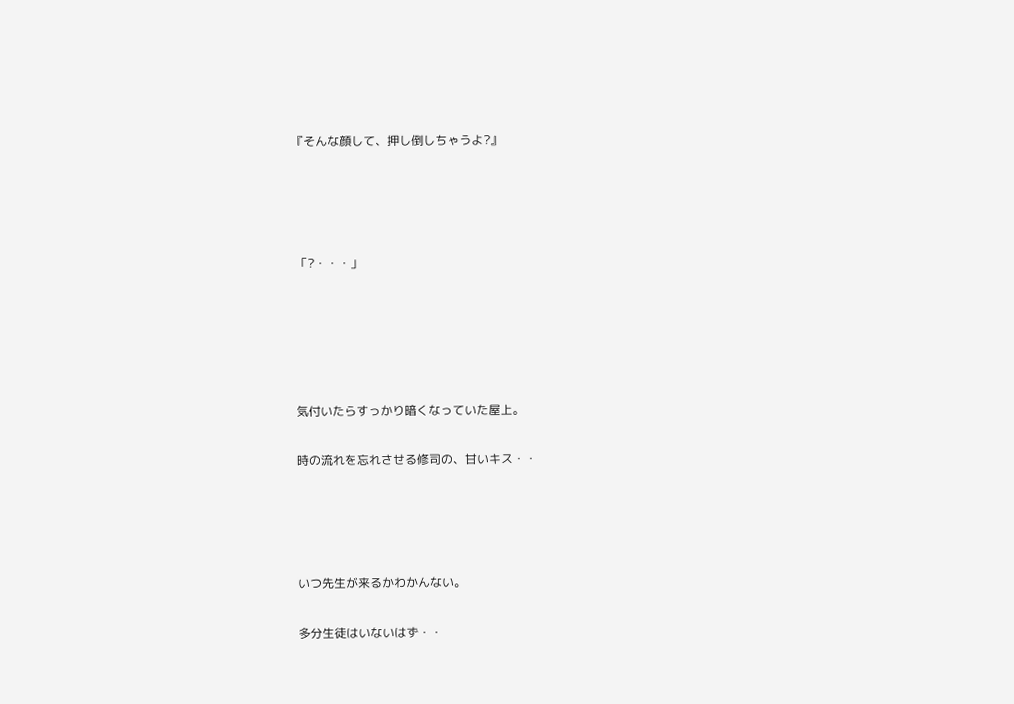『そんな顔して、押し倒しちゃうよ?』




 「?・・・」





 気付いたらすっかり暗くなっていた屋上。

 時の流れを忘れさせる修司の、甘いキス・・




 いつ先生が来るかわかんない。

 多分生徒はいないはず・・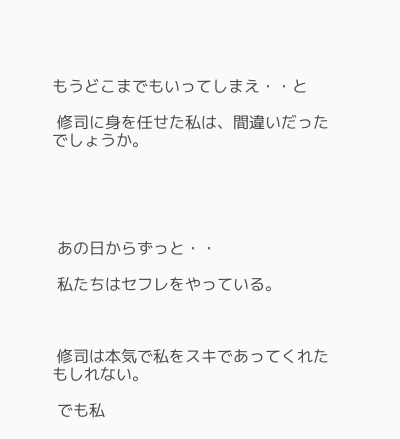もうどこまでもいってしまえ・・と

 修司に身を任せた私は、間違いだったでしょうか。





 あの日からずっと・・

 私たちはセフレをやっている。



 修司は本気で私をスキであってくれたもしれない。

 でも私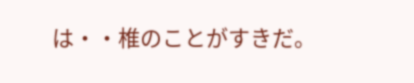は・・椎のことがすきだ。